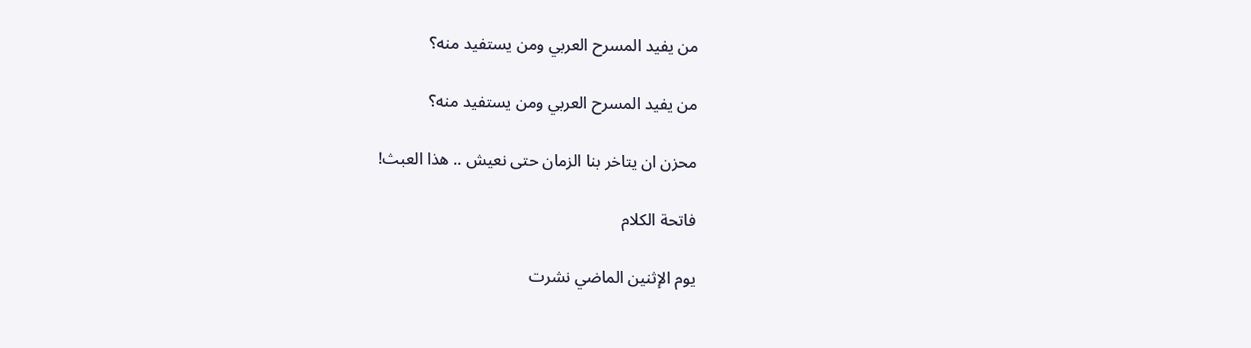من يفيد المسرح العربي ومن يستفيد منه؟

من يفيد المسرح العربي ومن يستفيد منه؟

محزن ان يتاخر بنا الزمان حتى نعيش .. هذا العبث!

فاتحة الكلام

يوم الإثنين الماضي نشرت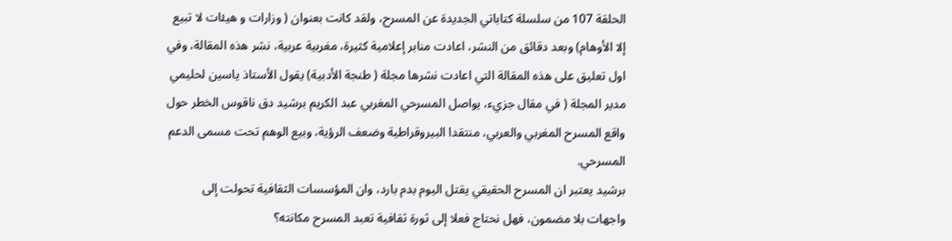الحلقة 107 من سلسلة كتاباتي الجديدة عن المسرح، ولقد كانت بعنوان ( وزارات و هيئات لا تبيع إلا الأوهام) وبعد دقائق من النشر، اعادت منابر إعلامية كثيرة، مغربية عربية، نشر هذه المقالة، وفي اول تعليق على هذه المقالة التي اعادت نشرها مجلة ( طنجة الأدبية) يقول الأستاذ ياسين لحليمي مدير المجلة ( في مقال جزيء، يواصل المسرحي المغربي عبد الكريم برشيد دق ناقوس الخطر حول واقع المسرح المغربي والعربي، منتقدا البيروقراطية وضعف الرؤية، وبيع الوهم تحت مسمى الدعم المسرحي.
برشيد يعتبر ان المسرح الحقيقي يقتل اليوم بدم بارد، وان المؤسسات الثقافية تحولت إلى واجهات بلا مضمون، فهل نحتاج فعلا إلى ثورة ثقافية تعبد المسرح مكانته؟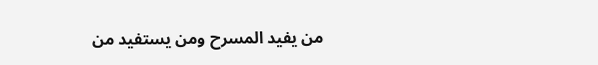من يفيد المسرح ومن يستفيد من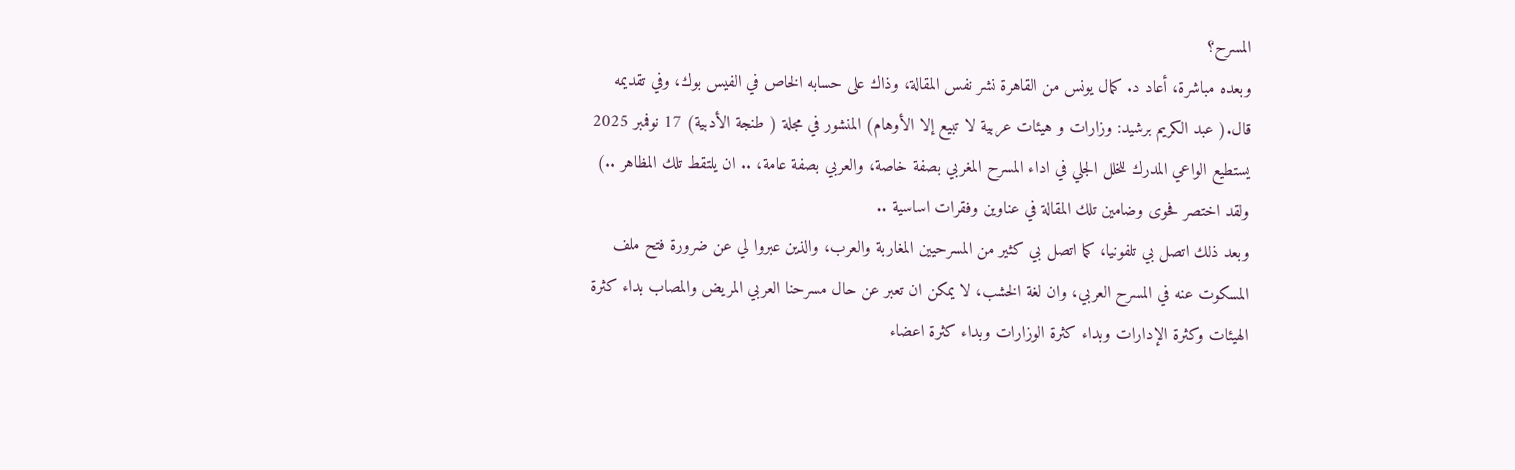المسرح؟
وبعده مباشرة، أعاد د. كمال يونس من القاهرة نشر نفس المقالة، وذاك على حسابه الخاص في الفيس بوك، وفي تقديمه  قال.( عبد الكريم برشيد: وزارات و هيئات عربية لا تبيع إلا الأوهام) المنشور في مجلة ( طنجة الأدبية) 17 نوفمبر 2025
يستطيع الواعي المدرك للخلل الجلي في اداء المسرح المغربي بصفة خاصة، والعربي بصفة عامة، .. ان يلتقط تلك المظاهر ..) ولقد اختصر فحوى وضامين تلك المقالة في عناوين وفقرات اساسية ..
وبعد ذلك اتصل بي تلفونيا، كما اتصل بي كثير من المسرحيين المغاربة والعرب، والذين عبروا لي عن ضرورة فتح ملف المسكوت عنه في المسرح العربي، وان لغة الخشب، لا يمكن ان تعبر عن حال مسرحنا العربي المريض والمصاب بداء كثرة الهيئات وكثرة الإدارات وبداء كثرة الوزارات وبداء كثرة اعضاء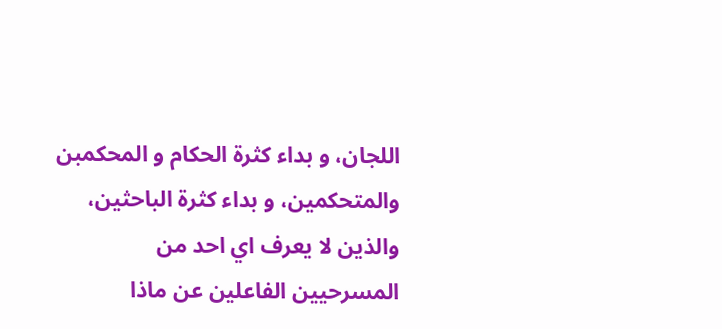اللجان، و بداء كثرة الحكام و المحكمبن والمتحكمين، و بداء كثرة الباحثين، والذين لا يعرف اي احد من المسرحيين الفاعلين عن ماذا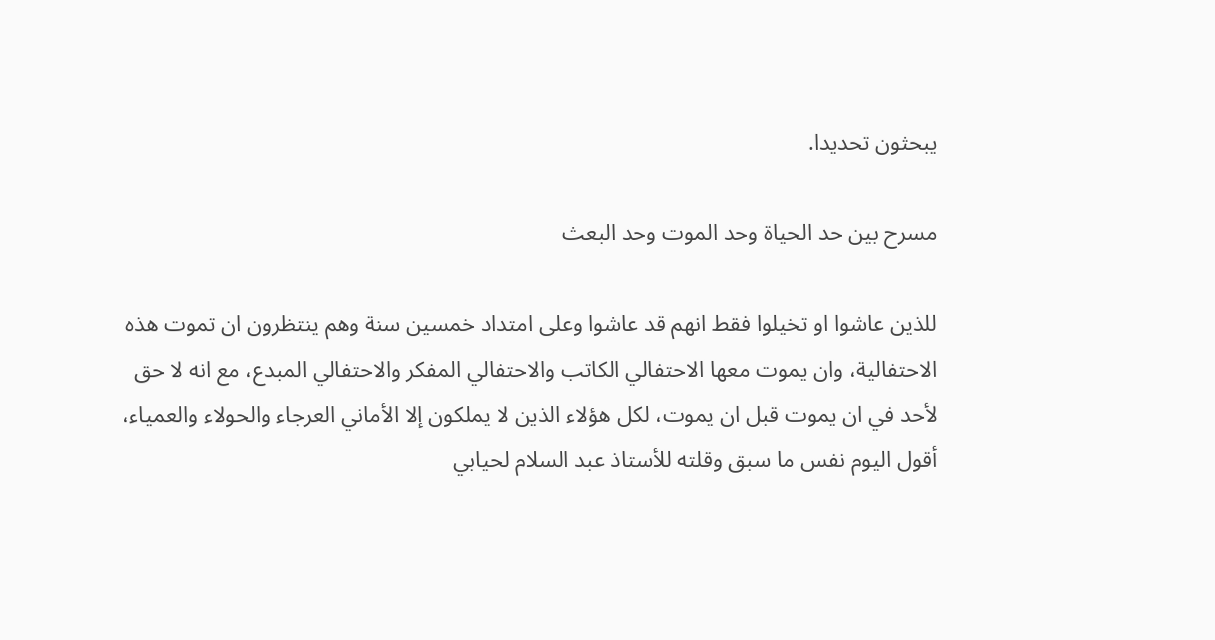يبحثون تحديدا.

مسرح بين حد الحياة وحد الموت وحد البعث

للذين عاشوا او تخيلوا فقط انهم قد عاشوا وعلى امتداد خمسين سنة وهم ينتظرون ان تموت هذه الاحتفالية، وان يموت معها الاحتفالي الكاتب والاحتفالي المفكر والاحتفالي المبدع، مع انه لا حق لأحد في ان يموت قبل ان يموت، لكل هؤلاء الذين لا يملكون إلا الأماني العرجاء والحولاء والعمياء، أقول اليوم نفس ما سبق وقلته للأستاذ عبد السلام لحيابي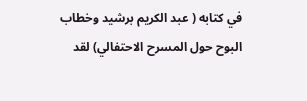في كتابه ( عبد الكريم برشيد وخطاب البوح حول المسرح الاحتفالي) لقد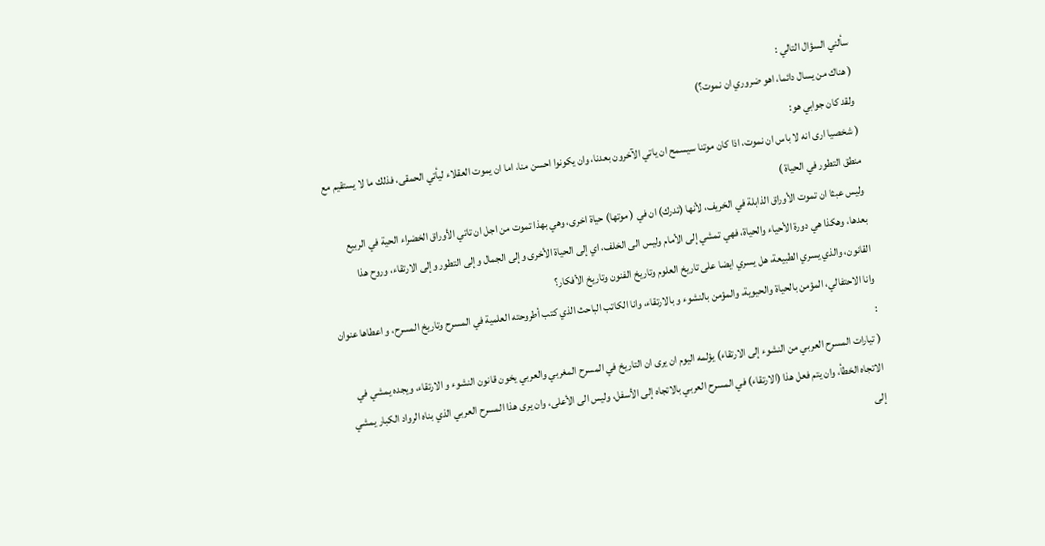سألني السؤال التالي :
( هناك من يسال دائما، اهو ضروري ان نموت؟)
ولقد كان جوابي هو:
( شخصيا ارى انه لا باس ان نموت، اذا كان موتنا سيسمح ان ياتي الآخرون بعدنا، وان يكونوا احسن منا، اما ان يموت العقلاء ليأتي الحمقى، فذلك ما لا يستقيم مع منطق التطور في الحياة )
وليس عبثا ان تموت الأوراق الذابلة في الخريف، لأنها (تدرك) ان في ( موتها) حياة اخرى، وهي بهذا تموت من اجل ان تاتي الأوراق الخضراء الحية في الربيع بعدها، وهكذا هي دورة الأحياء والحياة، فهي تمشي إلى الأمام وليس الى الخلف، اي إلى الحياة الأخرى وإلى الجمال وإلى التطور وإلى الارتقاء، وروح هذا القانون، والذي يسري الطبيعة، هل يسري ايضا على تاريخ العلوم وتاريخ الفنون وتاريخ الأفكار؟
وانا الاحتفالي، المؤمن بالحياة والحيوية، والمؤمن بالنشوء و بالارتقاء، وانا الكاتب الباحث الذي كتب أطروحته العلمية في المسرح وتاريخ المسرح، و اعطاها عنوان :
( تيارات المسرح العربي من النشوء إلى الارتقاء) يؤلمه اليوم ان يرى ان التاريخ في المسرح المغربي والعربي يخون قانون النشوء و الارتقاء، ويجده يمشي في الاتجاه الخطأ، وان يتم فعل هذا (الارتقاء) في المسرح العربي بالاتجاه إلى الأسفل، وليس الى الأعلى، وان يرى هذا المسرح العربي الذي بناه الرواد الكبار يمشي إلى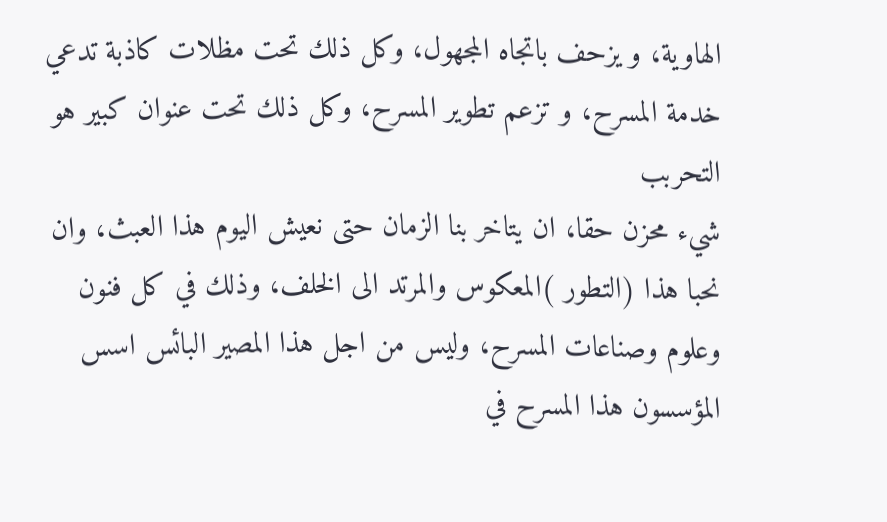الهاوية، و يزحف باتجاه المجهول، وكل ذلك تحت مظلات كاذبة تدعي خدمة المسرح، و تزعم تطوير المسرح، وكل ذلك تحت عنوان كبير هو التحربب
شيء محزن حقا، ان يتاخر بنا الزمان حتى نعيش اليوم هذا العبث، وان نحبا هذا (التطور )المعكوس والمرتد الى الخلف، وذلك في كل فنون وعلوم وصناعات المسرح، وليس من اجل هذا المصير البائس اسس المؤسسون هذا المسرح في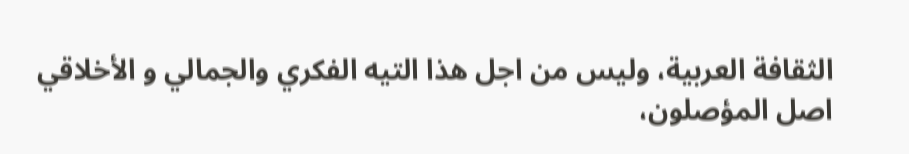الثقافة العربية، وليس من اجل هذا التيه الفكري والجمالي و الأخلاقي اصل المؤصلون،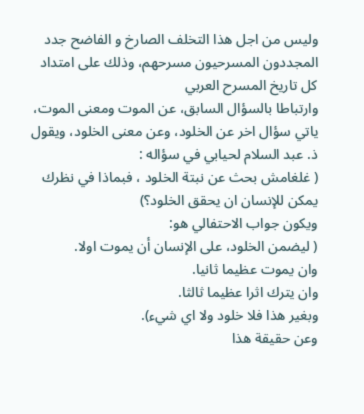وليس من اجل هذا التخلف الصارخ و الفاضح جدد المجددون المسرحيون مسرحهم، وذلك على امتداد كل تاريخ المسرح العربي
وارتباطا بالسؤال السابق، عن الموت ومعنى الموت، ياتي سؤال اخر عن الخلود، وعن معنى الخلود، ويقول ذ. عبد السلام لحيابي في سؤاله :
( غلغامش بحث عن نبتة الخلود ، فبماذا في نظرك يمكن للإنسان ان يحقق الخلود؟)
ويكون جواب الاحتفالي هو:
( ليضمن الخلود، على الإنسان أن يموت اولا.
وان يموت عظيما ثانيا.
وان يترك اثرا عظيما ثالثا.
وبغير هذا فلا خلود ولا اي شيء).
وعن حقيقة هذا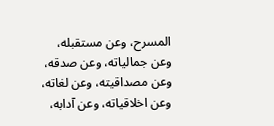المسرح، وعن مستقبله، وعن جمالياته، وعن صدقه، وعن مصداقيته، وعن لغاته، وعن اخلاقياته، وعن آدابه،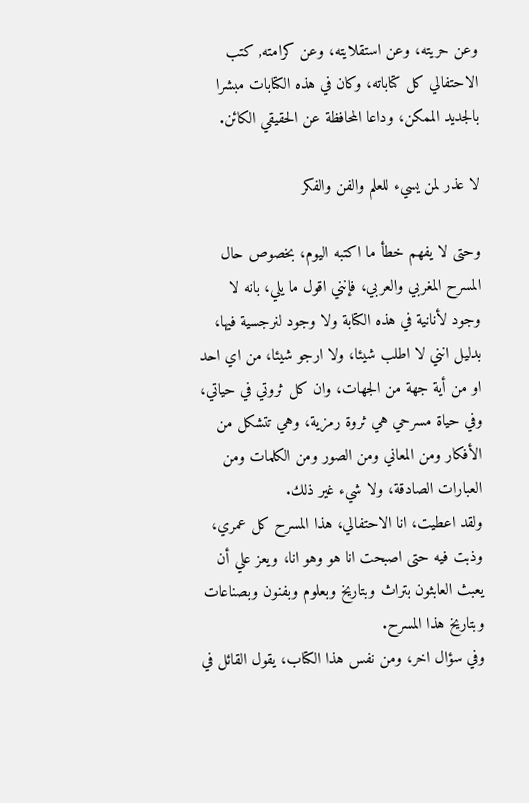وعن حريته، وعن استقلايته، وعن كرامته, كتب الاحتفالي كل كتاباته، وكان في هذه الكتابات مبشرا بالجديد الممكن، وداعا المحافظة عن الحقيقي الكائن.

لا عذر لمن يسيء للعلم والفن والفكر

وحتى لا يفهم خطأ ما اكتبه اليوم، بخصوص حال المسرح المغربي والعربي، فإنني اقول ما يلي، بانه لا وجود لأنانية في هذه الكتابة ولا وجود لنرجسية فيها، بدليل انني لا اطلب شيئا، ولا ارجو شيئا، من اي احد او من أية جهة من الجهات، وان كل ثروتي في حياتي، وفي حياة مسرحي هي ثروة رمزية، وهي تتشكل من الأفكار ومن المعاني ومن الصور ومن الكلمات ومن العبارات الصادقة، ولا شيء غير ذلك.
ولقد اعطيت، انا الاحتفالي، هذا المسرح كل عمري، وذبت فيه حتى اصبحت انا هو وهو انا، ويعز علي أن يعبث العابثون بتراث وبتاريخ وبعلوم وبفنون وبصناعات وبتاريخ هذا المسرح.
وفي سؤال اخر، ومن نفس هذا الكتاب، يقول القائل في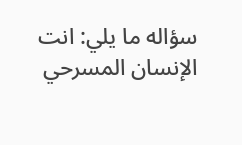سؤاله ما يلي: انت الإنسان المسرحي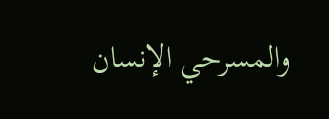والمسرحي الإنسان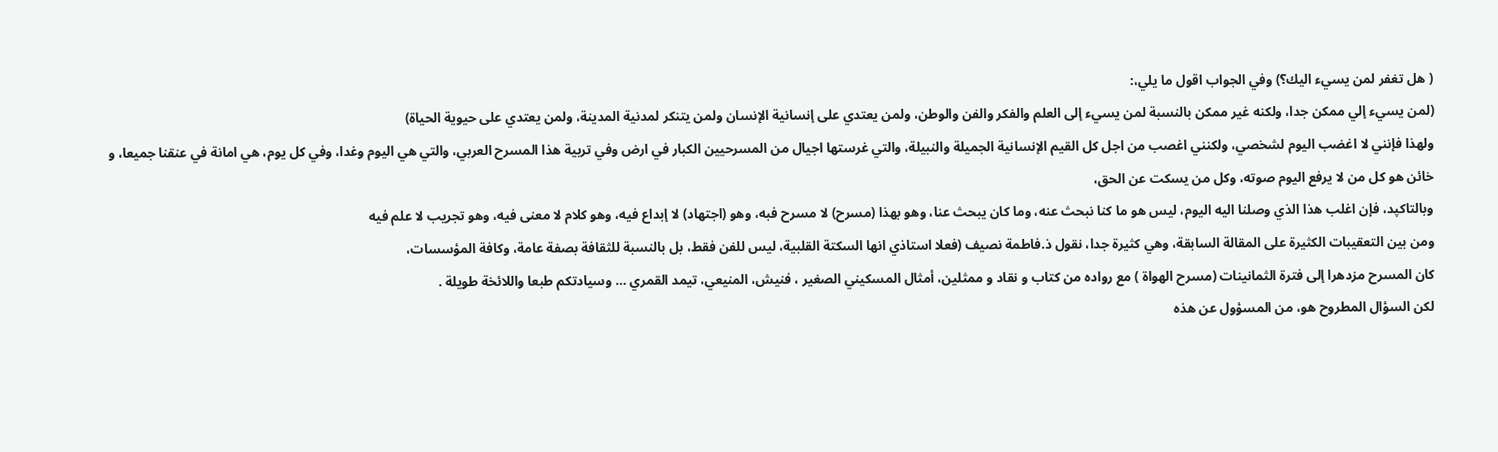( هل تغفر لمن يسيء اليك؟) وفي الجواب اقول ما يلي،:
(لمن يسيء إلي ممكن جدا، ولكنه غير ممكن بالنسبة لمن يسيء إلى العلم والفكر والفن والوطن، ولمن يعتدي على إنسانية الإنسان ولمن يتنكر لمدنية المدينة، ولمن يعتدي على حيوية الحياة)
ولهذا فإنني لا اغضب اليوم لشخصي، ولكنني اغصب من اجل كل القيم الإنسانية الجميلة والنبيلة، والتي غرستها اجيال من المسرحيين الكبار في ارض وفي تربية هذا المسرح العربي، والتي هي اليوم وغدا، وفي كل يوم، هي امانة في عنقنا جميعا، و خائن هو كل من لا يرفع اليوم صوته، وكل من يسكت عن الحق،
وبالتاكپد، فإن اغلب هذا الذي وصلنا اليه اليوم، ليس هو ما كنا نبحث عنه، وما كان يبحث عنا، وهو بهذا (مسرح) لا مسرح فبه، وهو (اجتهاد) لا إبداع فيه، وهو كلام لا معنى فيه، وهو تجريب لا علم فيه
ومن بين التعقيبات الكثيرة على المقالة السابقة، وهي كثيرة جدا، نقول ذ.فاطمة نصيف (فعلا استاذي انها السكتة القلبية، ليس للفن فقط، بل بالنسبة للثقافة بصفة عامة، وكافة المؤسسات،
كان المسرح مزدهرا إلى فترة الثمانينات (مسرح الهواة ) مع رواده من كتاب و نقاد و ممثلين، أمثال المسكيني الصغير ، فنيش، المنيعي، تيمد القمري … وسيادتكم طبعا واللائخة طويلة .
لكن السؤال المطروح هو، من المسؤول عن هذه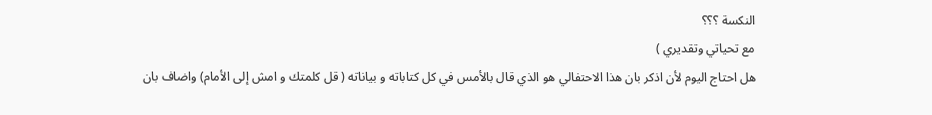النكسة ؟؟؟
مع تحياتي وتقديري )
هل احتاج اليوم لأن اذكر بان هذا الاحتفالي هو الذي قال بالأمس في كل كتاباته و بياناته ( قل كلمتك و امش إلى الأمام) واضاف بان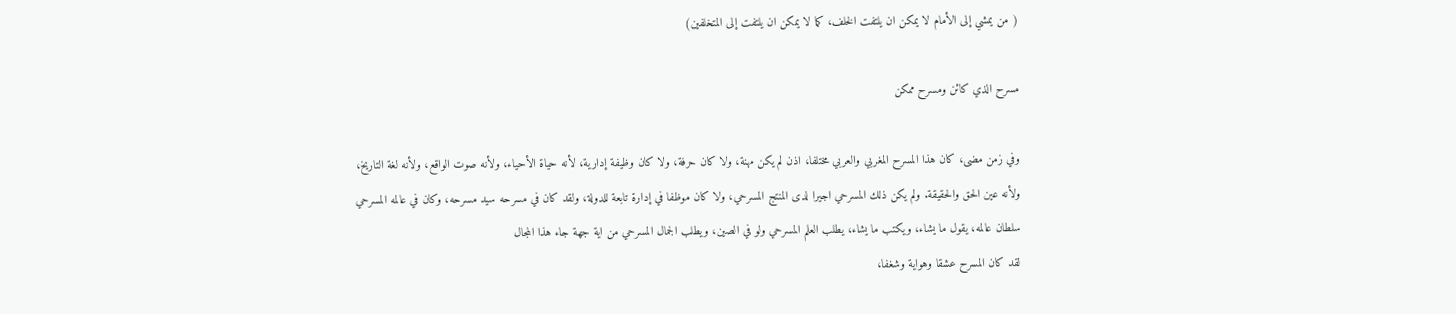( من يمشي إلى الأمام لا يمكن ان يلتفت الخلف، كما لا يمكن ان يلتفت إلى المتخلفين)

مسرح الذي كائن ومسرح ممكن

وفي زمن مضى، كان هذا المسرح المغربي والعربي مختلفا، اذن لم يكن مهنة، ولا كان حرفة، ولا كان وظيفة إدارية، لأنه حياة الأحياء، ولأنه صوت الواقع، ولأنه لغة التاريخ، ولأنه عين الحق والحقيقة. ولم يكن ذلك المسرحي اجيرا لدى المنتج المسرحي، ولا كان موظفا في إدارة تابعة للدولة، ولقد كان في مسرحه سيد مسرحه، وكان في عالمه المسرحي سلطان عالمه، يقول ما يشاء، ويكتب ما يشاء، يطلب العلم المسرحي ولو في الصين، ويطلب الجمال المسرحي من اية جهة جاء هذا المجال
لقد كان المسرح عشقا وهواية وشغفا،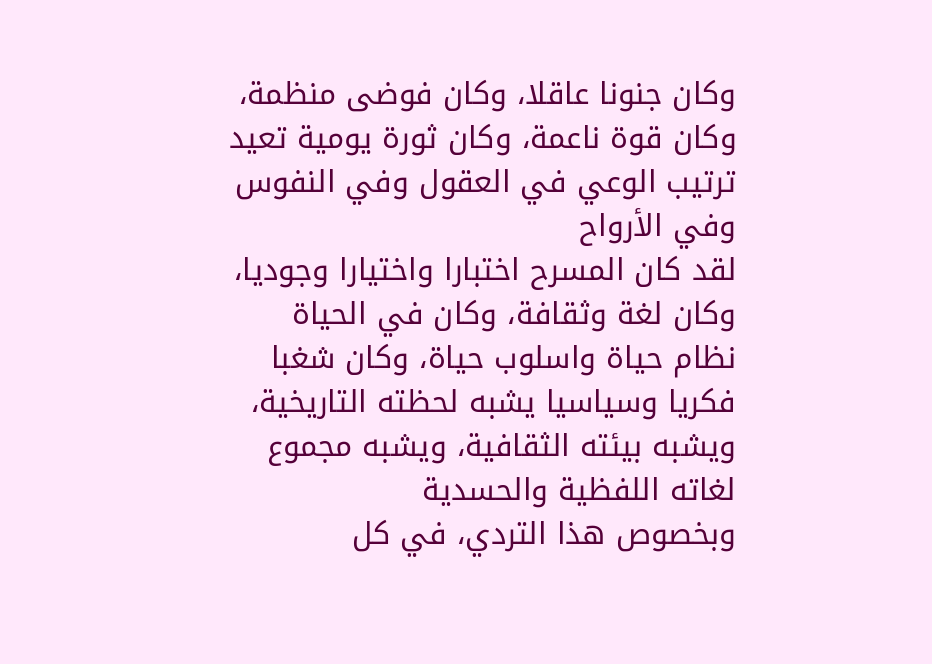وكان جنونا عاقلا، وكان فوضى منظمة، وكان قوة ناعمة، وكان ثورة يومية تعيد ترتيب الوعي في العقول وفي النفوس وفي الأرواح
لقد كان المسرح اختبارا واختيارا وجوديا، وكان لغة وثقافة، وكان في الحياة نظام حياة واسلوب حياة، وكان شغبا فكريا وسياسيا يشبه لحظته التاريخية، ويشبه بيئته الثقافية، ويشبه مجموع لغاته اللفظية والحسدية
وبخصوص هذا التردي، في كل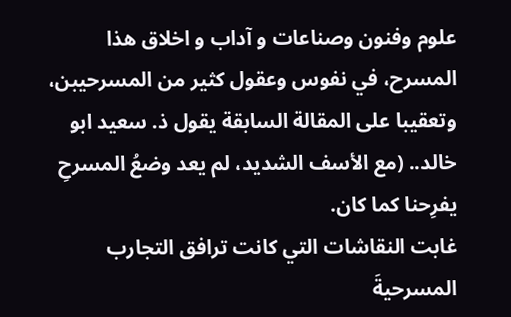علوم وفنون وصناعات و آداب و اخلاق هذا المسرح، في نفوس وعقول كثير من المسرحيبن، وتعقيبا على المقالة السابقة يقول ذ. سعيد ابو خالد.. (مع الأسف الشديد، لم يعد وضعُ المسرحِ يفرِحنا كما كان.
غابت النقاشات التي كانت ترافق التجارب المسرحيةَ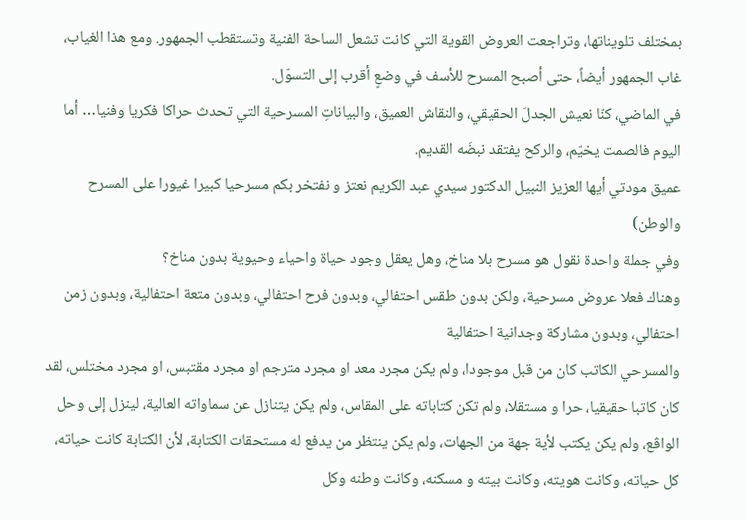بمختلف تلويناتها، وتراجعت العروض القوية التي كانت تشعل الساحة الفنية وتستقطب الجمهور. ومع هذا الغياب، غاب الجمهور أيضاً، حتى أصبح المسرح للأسف في وضعٍ أقرب إلى التسوّل.
في الماضي، كنّا نعيش الجدلَ الحقيقي، والنقاش العميق، والبياناتِ المسرحية التي تحدث حراكا فكريا وفنيا… أما اليوم فالصمت يخيّم، والركح يفتقد نبضَه القديم.
عميق مودتي أيها العزيز النبيل الدكتور سيدي عبد الكريم نعتز و نفتخر بكم مسرحيا كبيرا غيورا على المسرح والوطن)
وفي جملة واحدة نقول هو مسرح بلا مناخ، وهل يعقل وجود حياة واحياء وحيوية بدون مناخ؟
وهناك فعلا عروض مسرحية، ولكن بدون طقس احتفالي، وبدون فرح احتفالي، وبدون متعة احتفالية، وبدون زمن احتفالي، وبدون مشاركة وجدانية احتفالية
والمسرحي الكاتب كان من قبل موجودا، ولم يكن مجرد معد او مجرد مترجم او مجرد مقتبس، او مجرد مختلس، لقد كان كاتبا حقيقيا، حرا و مستقلا، ولم تكن كتاباته على المقاس، ولم يكن يتنازل عن سماواته العالية، لينزل إلى وحل الواڤع، ولم يكن يكتب لأية جهة من الجهات، ولم يكن ينتظر من يدفع له مستحقات الكتابة، لأن الكتابة كانت حياته، كل حياته، وكانت هويته، وكانت بيته و مسكنه، وكانت وطنه وكل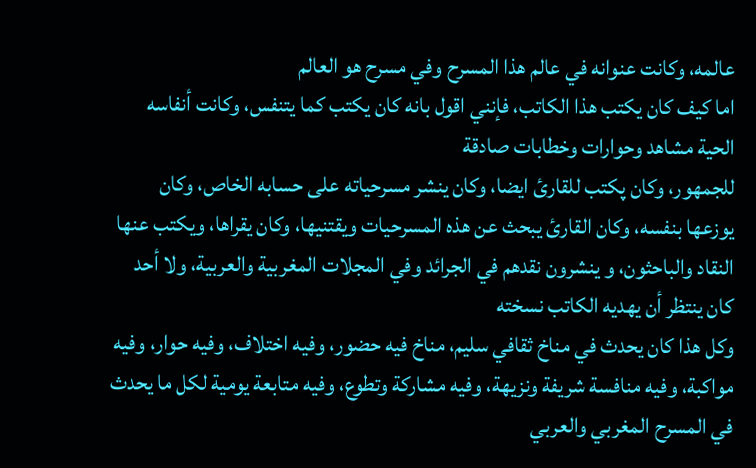عالمه، وكانت عنوانه في عالم هذا المسرح وفي مسرح هو العالم
اما كيف كان يكتب هذا الكاتب، فإنني اقول بانه كان يكتب كما يتنفس، وكانت أنفاسه الحية مشاهد وحوارات وخطابات صادقة
للجمهور، وكان پكتب للقارئ ايضا، وكان ينشر مسرحياته على حسابه الخاص، وكان يوزعها بنفسه، وكان القارئ يبحث عن هذه المسرحيات ويقتنيها، وكان يقراها، ويكتب عنها النقاد والباحثون، و ينشرون نقدهم في الجرائد وفي المجلات المغربية والعربية، ولا أحد كان ينتظر أن يهديه الكاتب نسخته
وكل هذا كان يحدث في مناخ ثقافي سليم، مناخ فيه حضور، وفيه اختلاف، وفيه حوار، وفيه مواكبة، وفيه منافسة شريفة ونزيهة، وفيه مشاركة وتطوع، وفيه متابعة يومية لكل ما يحدث في المسرح المغربي والعربي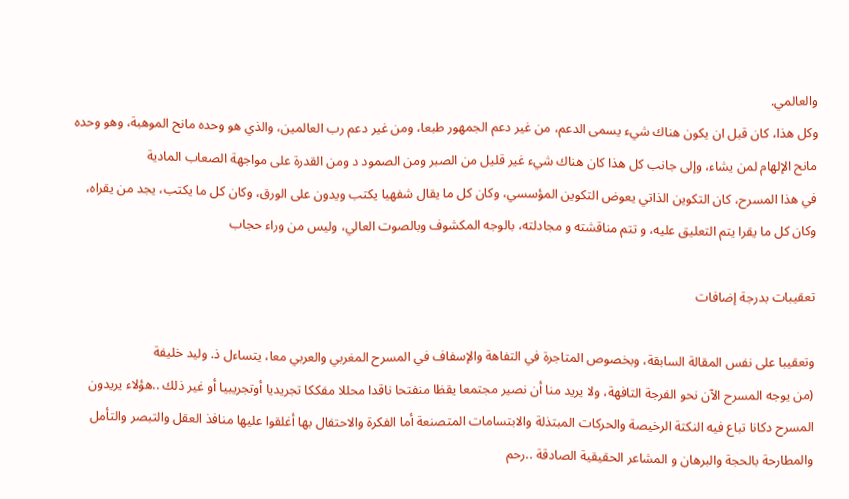والعالمي.
وكل هذا، كان قبل ان يكون هناك شيء يسمى الدعم، من غير دعم الجمهور طبعا، ومن غير دعم رب العالمين، والذي هو وحده مانح الموهبة، وهو وحده مانح الإلهام لمن يشاء، وإلى جانب كل هذا كان هناك شيء غير قليل من الصبر ومن الصمود د ومن القدرة على مواجهة الصعاب المادية
في هذا المسرح، كان التكوين الذاتي يعوض التكوين المؤسسي، وكان كل ما يقال شفهيا يكتب ويدون على الورق، وكان كل ما يكتب، يجد من يقراه، وكان كل ما يقرا يتم التعليق عليه، و تتم مناقشته و مجادلته، بالوجه المكشوف وبالصوت العالي، وليس من وراء حجاب

تعقيبات بدرجة إضافات

وتعقيبا على نفس المقالة السابقة، وبخصوص المتاجرة في التفاهة والإسفاف في المسرح المغربي والعربي معا، يتساءل ذ. وليد خليفة
(من يوجه المسرح الآن نحو الفرجة التافهة، ولا يريد منا أن نصير مجتمعا يقظا منفتحا ناقدا محللا مفككا تجريديا أوتجريبيا أو غير ذلك ..هؤلاء يريدون المسرح دكانا تباع فيه النكتة الرخيصة والحركات المبتذلة والابتسامات المتصنعة أما الفكرة والاحتفال بها أغلقوا عليها منافذ العقل والتبصر والتأمل والمطارحة بالحجة والبرهان و المشاعر الحقيقية الصادقة ..رحم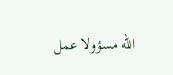الله مسؤولا عمل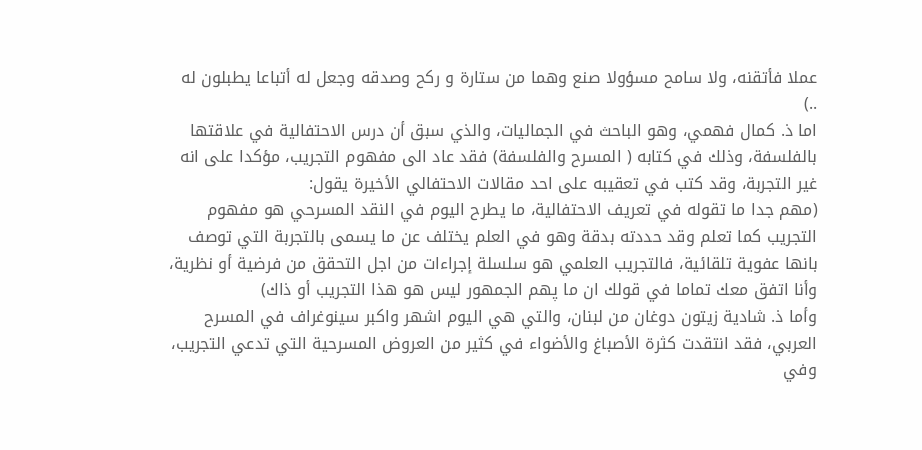عملا فأتقنه، ولا سامح مسؤولا صنع وهما من ستارة و ركح وصدقه وجعل له أتباعا يطبلون له ..)
اما ذ. كمال فهمي، وهو الباحث في الجماليات، والذي سبق أن درس الاحتفالية في علاقتها بالفلسفة، وذلك في كتابه ( المسرح والفلسفة) فقد عاد الى مفهوم التجريب، مؤكدا على انه غير التجربة، وقد كتب في تعقيبه على احد مقالات الاحتفالي الأخيرة يقول:
(مهم جدا ما تقوله في تعريف الاحتفالية، ما يطرح اليوم في النقد المسرحي هو مفهوم التجريب كما تعلم وقد حددته بدقة وهو في العلم يختلف عن ما يسمى بالتجربة التي توصف بانها عفوية تلقائية، فالتجريب العلمي هو سلسلة إجراءات من اجل التحقق من فرضية أو نظرية، وأنا اتفق معك تماما في قولك ان ما پهم الجمهور ليس هو هذا التجريب أو ذاك)
وأما ذ. شادية زيتون دوغان من لبنان، والتي هي اليوم اشهر واكبر سينوغراف في المسرح العربي، فقد انتقدت كثرة الأصباغ والأضواء في كثير من العروض المسرحية التي تدعي التجريب، وفي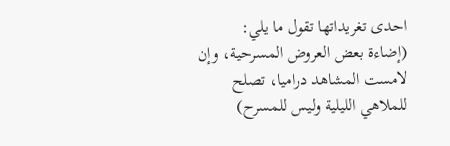احدى تغريداتها تقول ما يلي:
(إضاءة بعض العروض المسرحية، وإن لامست المشاهد دراميا، تصلح للملاهي الليلية وليس للمسرح)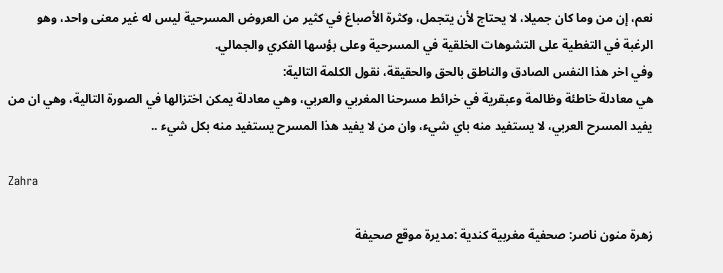نعم، إن من وما كان جميلا، لا يحتاج لأن يتجمل، وكثرة الأصباغ في كثير من العروض المسرحية ليس له غير معنى واحد، وهو الرغبة في التغطية على التشوهات الخلقية في المسرحية وعلى بؤسها الفكري والجمالي.
وفي اخر هذا النفس الصادق والناطق بالحق والحقيقة، نقول الكلمة التالية:
هي معادلة خاطئة وظالمة وعبقرية في خرائط مسرحنا المغربي والعربي، وهي معادلة يمكن اختزالها في الصورة التالية، وهي ان من يفيد المسرح العربي، لا يستفيد منه باي شيء، وان من لا يفيد هذا المسرح يستفيد منه بكل شيء ..

Zahra

زهرة منون ناصر: صحفية مغربية كندية :مديرة موقع صحيفة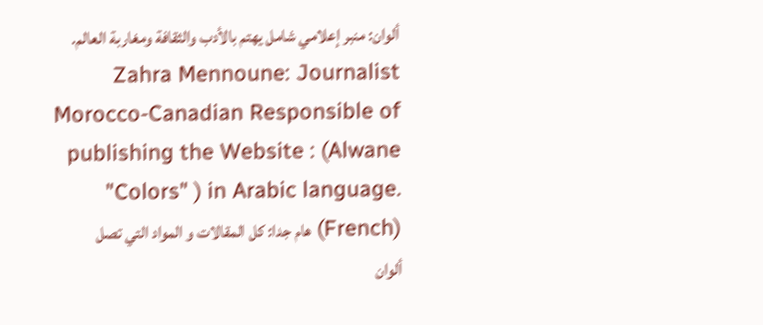ألوان: منبر إعلامي شامل يهتم بالأدب والثقافة ومغاربة العالم. Zahra Mennoune: Journalist Morocco-Canadian Responsible of publishing the Website : (Alwane "Colors" ) in Arabic language. (French) هام جدا: كل المقالات و المواد التي تصل ألوان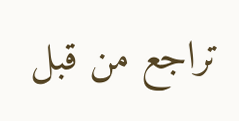تراجع من قبل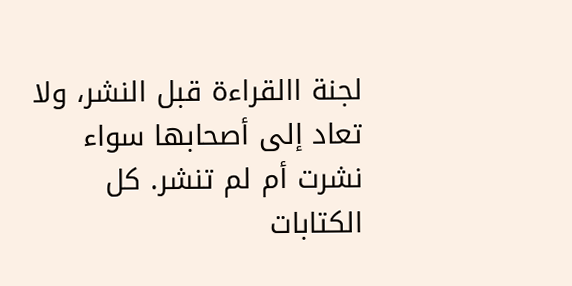لجنة االقراءة قبل النشر، ولا تعاد إلى أصحابها سواء نشرت أم لم تنشر. كل الكتابات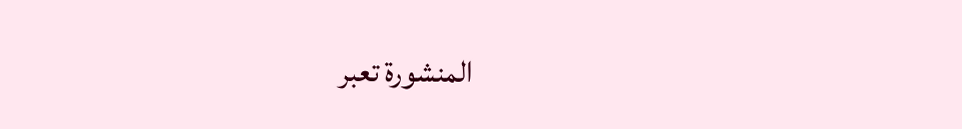المنشورة تعبر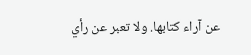عن آراء كتابها. ولا تعبر عن رأي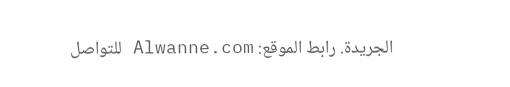الجريدة. رابط الموقع: Alwanne.com للتواصل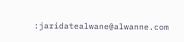:jaridatealwane@alwanne.com